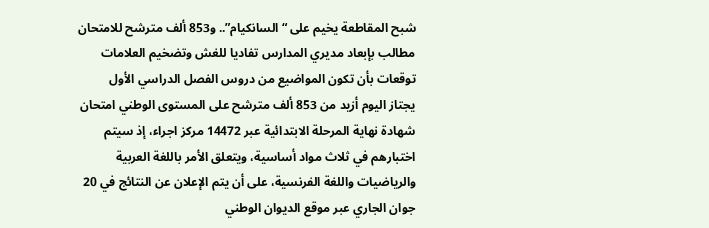شبح المقاطعة يخيم على “السانكيام”.. و853 ألف مترشح للامتحان
مطالب بإبعاد مديري المدارس تفاديا للغش وتضخيم العلامات
توقعات بأن تكون المواضيع من دروس الفصل الدراسي الأول
يجتاز اليوم أزيد من 853 ألف مترشح على المستوى الوطني امتحان شهادة نهاية المرحلة الابتدائية عبر 14472 مركز اجراء، إذ سيتم اختبارهم في ثلاث مواد أساسية، ويتعلق الأمر باللغة العربية والرياضيات واللغة الفرنسية، على أن يتم الإعلان عن النتائج في 20 جوان الجاري عبر موقع الديوان الوطني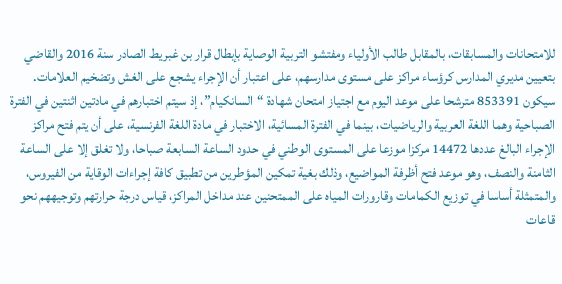للامتحانات والمسابقات، بالمقابل طالب الأولياء ومفتشو التربية الوصاية بإبطال قرار بن غبريط الصادر سنة 2016 والقاضي بتعيين مديري المدارس كرؤساء مراكز على مستوى مدارسهم، على اعتبار أن الإجراء يشجع على الغش وتضخيم العلامات.
سيكون 853391 مترشحا على موعد اليوم مع اجتياز امتحان شهادة “السانكيام”، إذ سيتم اختبارهم في مادتين اثنتين في الفترة الصباحية وهما اللغة العربية والرياضيات، بينما في الفترة المسائية، الاختبار في مادة اللغة الفرنسية، على أن يتم فتح مراكز الإجراء البالغ عددها 14472 مركزا موزعا على المستوى الوطني في حدود الساعة السابعة صباحا، ولا تغلق إلا على الساعة الثامنة والنصف، وهو موعد فتح أظرفة المواضيع، وذلك بغية تمكين المؤطرين من تطبيق كافة إجراءات الوقاية من الفيروس، والمتمثلة أساسا في توزيع الكمامات وقارورات المياه على الممتحنين عند مداخل المراكز، قياس درجة حرارتهم وتوجيههم نحو قاعات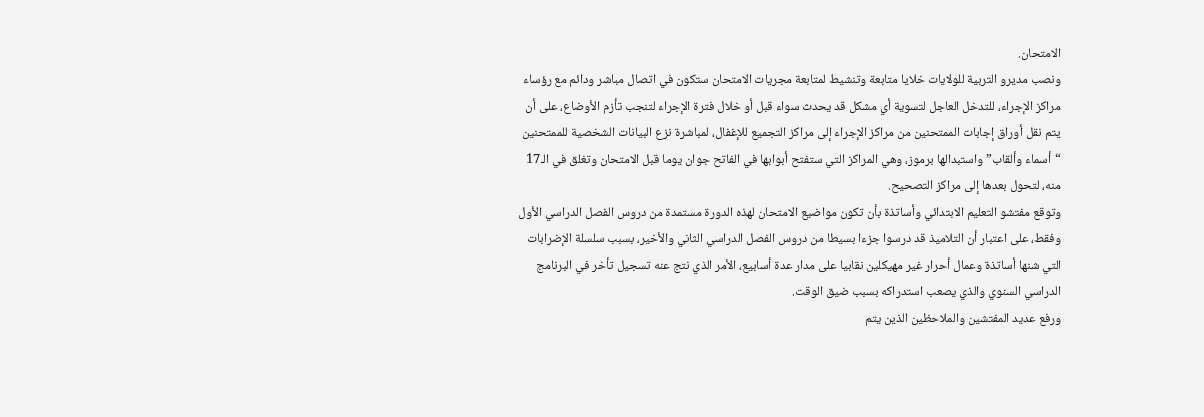الامتحان.
ونصب مديرو التربية للولايات خلايا متابعة وتنشيط لمتابعة مجريات الامتحان ستكون في اتصال مباشر ودائم مع رؤساء مراكز الإجراء، للتدخل العاجل لتسوية أي مشكل قد يحدث سواء قبل أو خلال فترة الإجراء لتنجب تأزم الأوضاع، على أن يتم نقل أوراق إجابات الممتحنين من مراكز الإجراء إلى مراكز التجميع للإغفال، لمباشرة نزع البيانات الشخصية للممتحنين “أسماء وألقاب” واستبدالها برموز، وهي المراكز التي ستفتح أبوابها في الفاتح جوان يوما قبل الامتحان وتغلق في الـ17 منه، لتحول بعدها إلى مراكز التصحيح.
وتوقع مفتشو التعليم الابتدائي وأساتذة بأن تكون مواضيع الامتحان لهذه الدورة مستمدة من دروس الفصل الدراسي الأول وفقط، على اعتبار أن التلاميذ قد درسوا جزءا بسيطا من دروس الفصل الدراسي الثاني والأخير، بسبب سلسلة الإضرابات التي شنها أساتذة وعمال أحرار غير مهيكلين نقابيا على مدار عدة أسابيع، الأمر الذي نتج عنه تسجيل تأخر في البرنامج الدراسي السنوي والذي يصعب استدراكه بسبب ضيق الوقت.
ورفع عديد المفتشين والملاحظين الذين يتم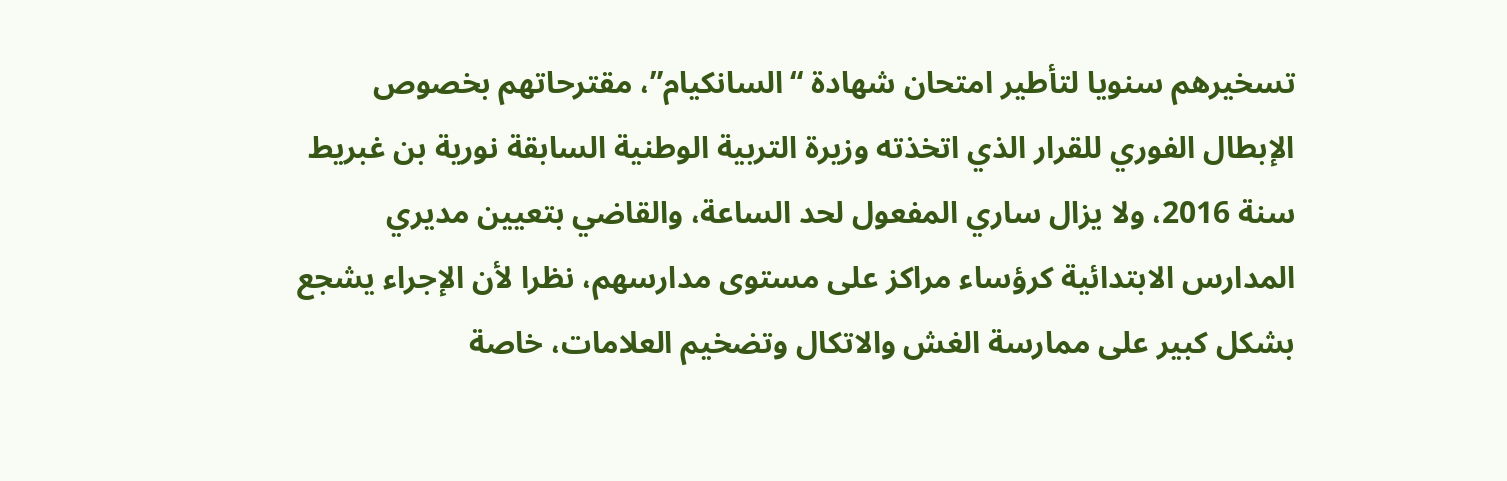تسخيرهم سنويا لتأطير امتحان شهادة “السانكيام”، مقترحاتهم بخصوص الإبطال الفوري للقرار الذي اتخذته وزيرة التربية الوطنية السابقة نورية بن غبريط سنة 2016، ولا يزال ساري المفعول لحد الساعة، والقاضي بتعيين مديري المدارس الابتدائية كرؤساء مراكز على مستوى مدارسهم، نظرا لأن الإجراء يشجع بشكل كبير على ممارسة الغش والاتكال وتضخيم العلامات، خاصة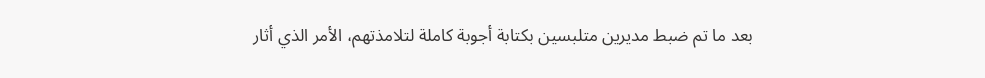بعد ما تم ضبط مديرين متلبسين بكتابة أجوبة كاملة لتلامذتهم، الأمر الذي أثار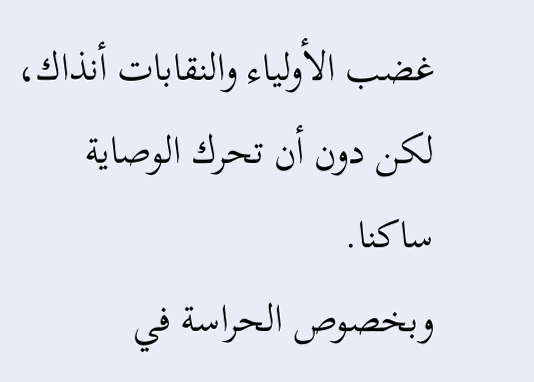غضب الأولياء والنقابات أنذاك، لكن دون أن تحرك الوصاية ساكنا.
وبخصوص الحراسة في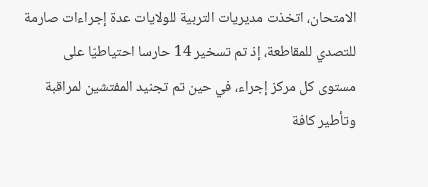الامتحان، اتخذت مديريات التربية للولايات عدة إجراءات صارمة للتصدي للمقاطعة، إذ تم تسخير 14 حارسا احتياطيّا على مستوى كل مركز إجراء، في حين تم تجنيد المفتشين لمراقبة وتأطير كافة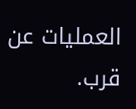العمليات عن قرب.